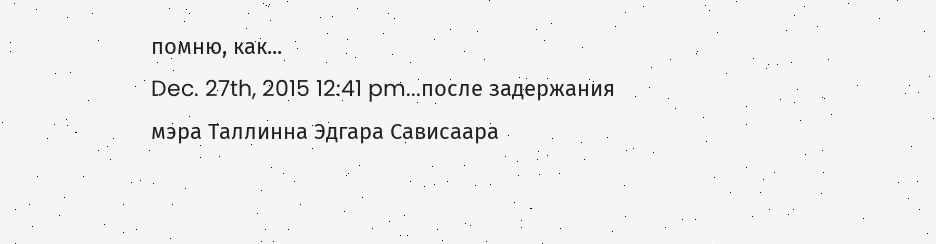помню, как...
Dec. 27th, 2015 12:41 pm...после задержания мэра Таллинна Эдгара Сависаара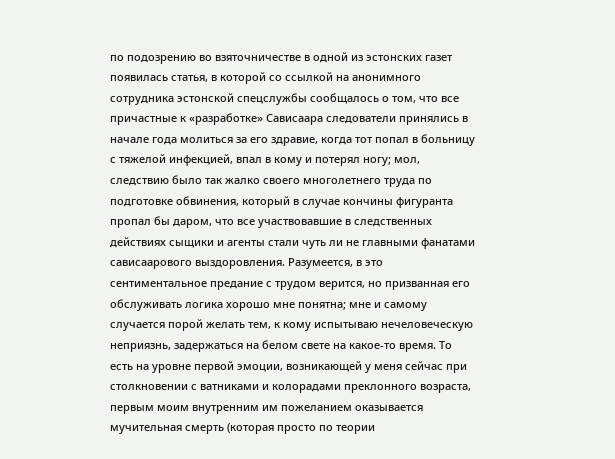по подозрению во взяточничестве в одной из эстонских газет появилась статья, в которой со ссылкой на анонимного сотрудника эстонской спецслужбы сообщалось о том, что все причастные к «разработке» Сависаара следователи принялись в начале года молиться за его здравие, когда тот попал в больницу с тяжелой инфекцией, впал в кому и потерял ногу; мол, следствию было так жалко своего многолетнего труда по подготовке обвинения, который в случае кончины фигуранта пропал бы даром, что все участвовавшие в следственных действиях сыщики и агенты стали чуть ли не главными фанатами сависаарового выздоровления. Разумеется, в это сентиментальное предание с трудом верится, но призванная его обслуживать логика хорошо мне понятна; мне и самому случается порой желать тем, к кому испытываю нечеловеческую неприязнь, задержаться на белом свете на какое-то время. То есть на уровне первой эмоции, возникающей у меня сейчас при столкновении с ватниками и колорадами преклонного возраста, первым моим внутренним им пожеланием оказывается мучительная смерть (которая просто по теории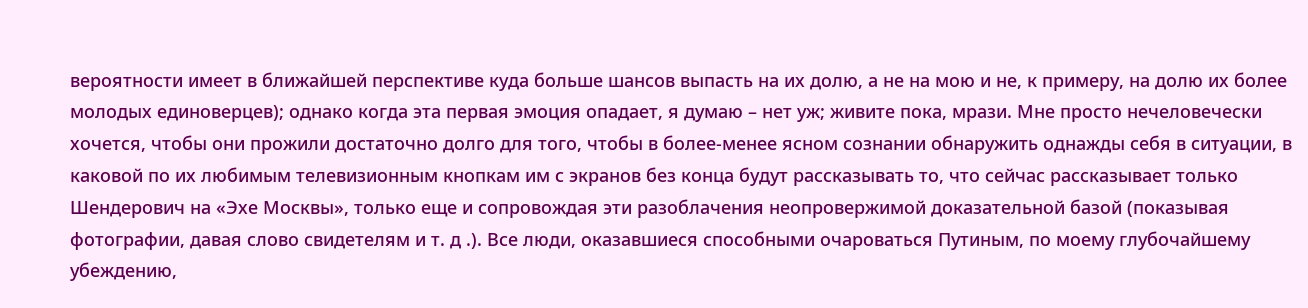вероятности имеет в ближайшей перспективе куда больше шансов выпасть на их долю, а не на мою и не, к примеру, на долю их более молодых единоверцев); однако когда эта первая эмоция опадает, я думаю – нет уж; живите пока, мрази. Мне просто нечеловечески хочется, чтобы они прожили достаточно долго для того, чтобы в более-менее ясном сознании обнаружить однажды себя в ситуации, в каковой по их любимым телевизионным кнопкам им с экранов без конца будут рассказывать то, что сейчас рассказывает только Шендерович на «Эхе Москвы», только еще и сопровождая эти разоблачения неопровержимой доказательной базой (показывая фотографии, давая слово свидетелям и т. д .). Все люди, оказавшиеся способными очароваться Путиным, по моему глубочайшему убеждению,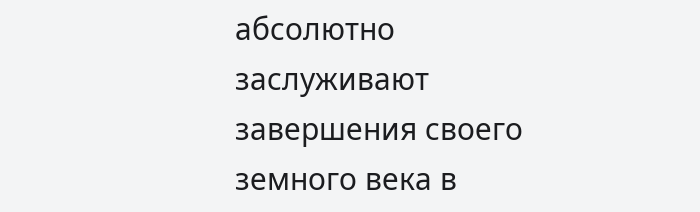абсолютно заслуживают завершения своего земного века в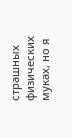страшных физических муках, но я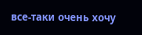все-таки очень хочу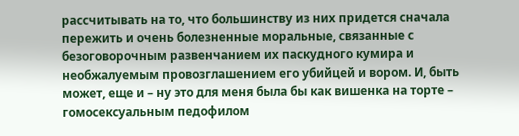рассчитывать на то, что большинству из них придется сначала пережить и очень болезненные моральные, связанные с безоговорочным развенчанием их паскудного кумира и необжалуемым провозглашением его убийцей и вором. И, быть может, еще и – ну это для меня была бы как вишенка на торте – гомосексуальным педофилом